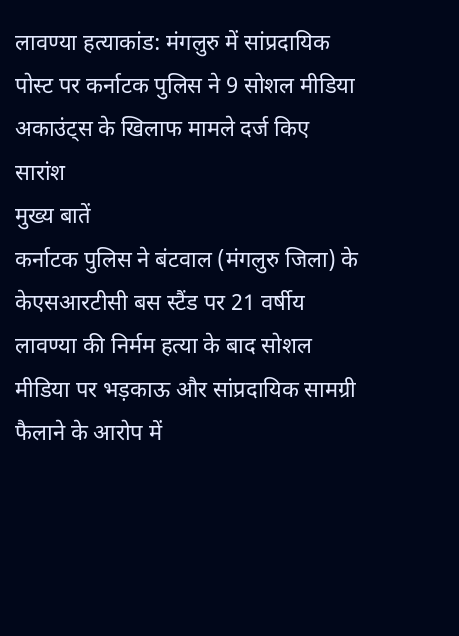लावण्या हत्याकांड: मंगलुरु में सांप्रदायिक पोस्ट पर कर्नाटक पुलिस ने 9 सोशल मीडिया अकाउंट्स के खिलाफ मामले दर्ज किए
सारांश
मुख्य बातें
कर्नाटक पुलिस ने बंटवाल (मंगलुरु जिला) के केएसआरटीसी बस स्टैंड पर 21 वर्षीय लावण्या की निर्मम हत्या के बाद सोशल मीडिया पर भड़काऊ और सांप्रदायिक सामग्री फैलाने के आरोप में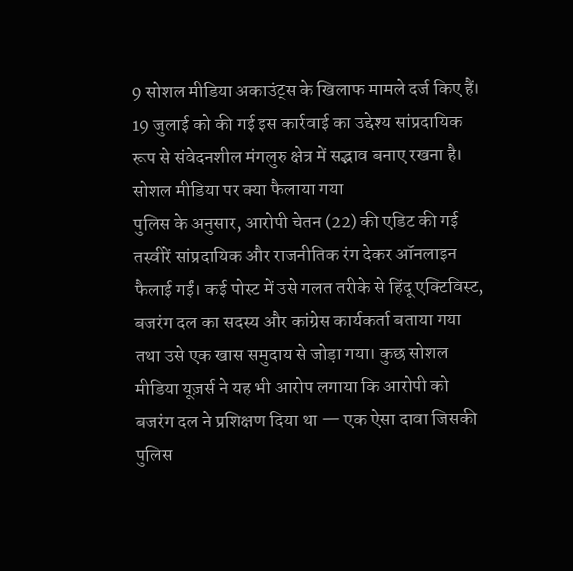9 सोशल मीडिया अकाउंट्स के खिलाफ मामले दर्ज किए हैं। 19 जुलाई को की गई इस कार्रवाई का उद्देश्य सांप्रदायिक रूप से संवेदनशील मंगलुरु क्षेत्र में सद्भाव बनाए रखना है।
सोशल मीडिया पर क्या फैलाया गया
पुलिस के अनुसार, आरोपी चेतन (22) की एडिट की गई तस्वीरें सांप्रदायिक और राजनीतिक रंग देकर ऑनलाइन फैलाई गईं। कई पोस्ट में उसे गलत तरीके से हिंदू एक्टिविस्ट, बजरंग दल का सदस्य और कांग्रेस कार्यकर्ता बताया गया तथा उसे एक खास समुदाय से जोड़ा गया। कुछ सोशल मीडिया यूज़र्स ने यह भी आरोप लगाया कि आरोपी को बजरंग दल ने प्रशिक्षण दिया था — एक ऐसा दावा जिसकी पुलिस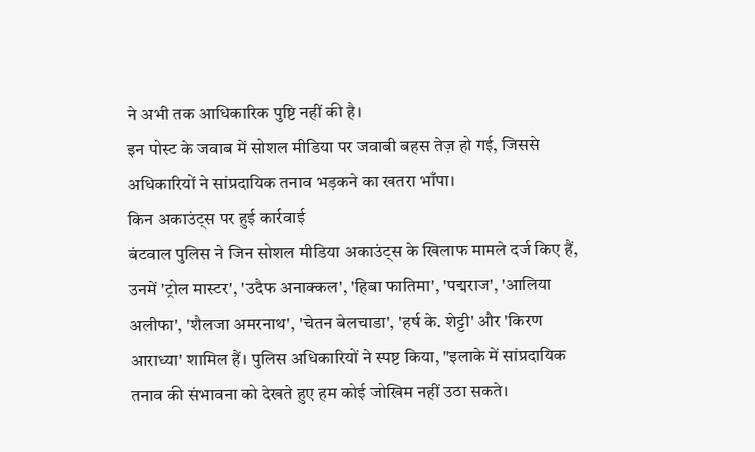ने अभी तक आधिकारिक पुष्टि नहीं की है।
इन पोस्ट के जवाब में सोशल मीडिया पर जवाबी बहस तेज़ हो गई, जिससे अधिकारियों ने सांप्रदायिक तनाव भड़कने का खतरा भाँपा।
किन अकाउंट्स पर हुई कार्रवाई
बंटवाल पुलिस ने जिन सोशल मीडिया अकाउंट्स के खिलाफ मामले दर्ज किए हैं, उनमें 'ट्रोल मास्टर', 'उदैफ अनाक्कल', 'हिबा फातिमा', 'पद्मराज', 'आलिया अलीफा', 'शैलजा अमरनाथ', 'चेतन बेलचाडा', 'हर्ष के. शेट्टी' और 'किरण आराध्या' शामिल हैं। पुलिस अधिकारियों ने स्पष्ट किया, "इलाके में सांप्रदायिक तनाव की संभावना को देखते हुए हम कोई जोखिम नहीं उठा सकते।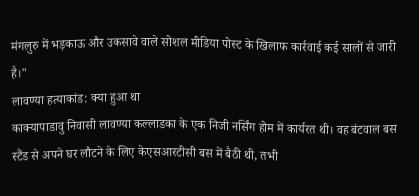मंगलुरु में भड़काऊ और उकसावे वाले सोशल मीडिया पोस्ट के खिलाफ कार्रवाई कई सालों से जारी है।"
लावण्या हत्याकांड: क्या हुआ था
काक्यापाडावु निवासी लावण्या कल्लाडका के एक निजी नर्सिंग होम में कार्यरत थी। वह बंटवाल बस स्टैंड से अपने घर लौटने के लिए केएसआरटीसी बस में बैठी थी, तभी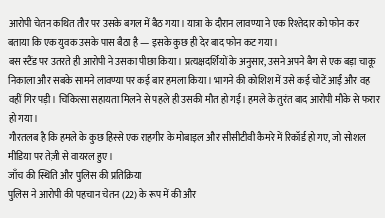आरोपी चेतन कथित तौर पर उसके बगल में बैठ गया। यात्रा के दौरान लावण्या ने एक रिश्तेदार को फोन कर बताया कि एक युवक उसके पास बैठा है — इसके कुछ ही देर बाद फोन कट गया।
बस स्टैंड पर उतरते ही आरोपी ने उसका पीछा किया। प्रत्यक्षदर्शियों के अनुसार, उसने अपने बैग से एक बड़ा चाकू निकाला और सबके सामने लावण्या पर कई बार हमला किया। भागने की कोशिश में उसे कई चोटें आईं और वह वहीं गिर पड़ी। चिकित्सा सहायता मिलने से पहले ही उसकी मौत हो गई। हमले के तुरंत बाद आरोपी मौके से फरार हो गया।
गौरतलब है कि हमले के कुछ हिस्से एक राहगीर के मोबाइल और सीसीटीवी कैमरे में रिकॉर्ड हो गए, जो सोशल मीडिया पर तेज़ी से वायरल हुए।
जाँच की स्थिति और पुलिस की प्रतिक्रिया
पुलिस ने आरोपी की पहचान चेतन (22) के रूप में की और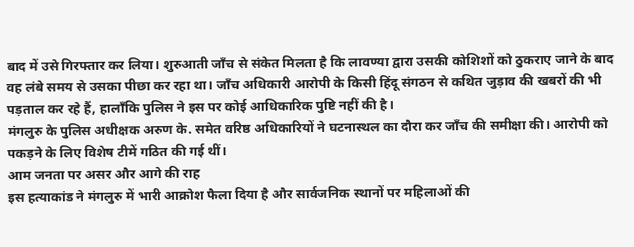बाद में उसे गिरफ्तार कर लिया। शुरुआती जाँच से संकेत मिलता है कि लावण्या द्वारा उसकी कोशिशों को ठुकराए जाने के बाद वह लंबे समय से उसका पीछा कर रहा था। जाँच अधिकारी आरोपी के किसी हिंदू संगठन से कथित जुड़ाव की खबरों की भी पड़ताल कर रहे हैं, हालाँकि पुलिस ने इस पर कोई आधिकारिक पुष्टि नहीं की है।
मंगलुरु के पुलिस अधीक्षक अरुण के. समेत वरिष्ठ अधिकारियों ने घटनास्थल का दौरा कर जाँच की समीक्षा की। आरोपी को पकड़ने के लिए विशेष टीमें गठित की गई थीं।
आम जनता पर असर और आगे की राह
इस हत्याकांड ने मंगलुरु में भारी आक्रोश फैला दिया है और सार्वजनिक स्थानों पर महिलाओं की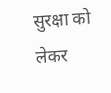सुरक्षा को लेकर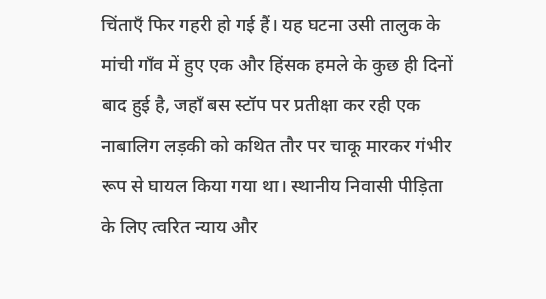चिंताएँ फिर गहरी हो गई हैं। यह घटना उसी तालुक के मांची गाँव में हुए एक और हिंसक हमले के कुछ ही दिनों बाद हुई है, जहाँ बस स्टॉप पर प्रतीक्षा कर रही एक नाबालिग लड़की को कथित तौर पर चाकू मारकर गंभीर रूप से घायल किया गया था। स्थानीय निवासी पीड़िता के लिए त्वरित न्याय और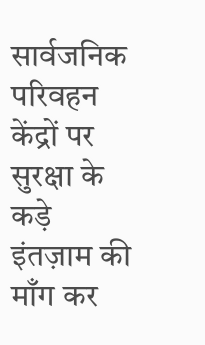सार्वजनिक परिवहन केंद्रों पर सुरक्षा के कड़े इंतज़ाम की माँग कर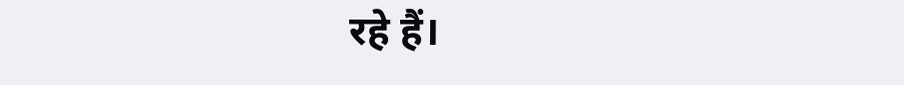रहे हैं।